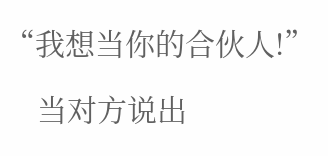“我想当你的合伙人!”

    当对方说出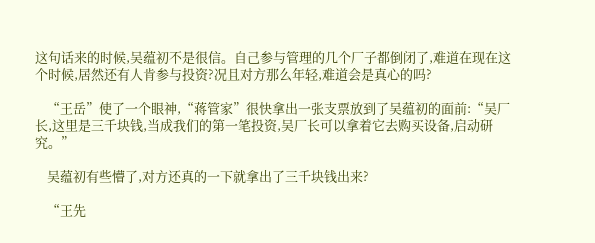这句话来的时候,吴蕴初不是很信。自己参与管理的几个厂子都倒闭了,难道在现在这个时候,居然还有人肯参与投资?况且对方那么年轻,难道会是真心的吗?

    “王岳”使了一个眼神,“蒋管家”很快拿出一张支票放到了吴蕴初的面前:“吴厂长,这里是三千块钱,当成我们的第一笔投资,吴厂长可以拿着它去购买设备,启动研究。”

    吴蕴初有些懵了,对方还真的一下就拿出了三千块钱出来?

    “王先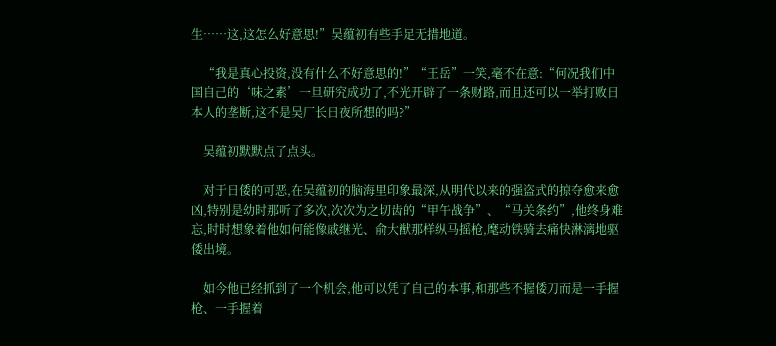生……这,这怎么好意思!”吴蕴初有些手足无措地道。

    “我是真心投资,没有什么不好意思的!”“王岳”一笑,毫不在意:“何况我们中国自己的‘味之素’一旦研究成功了,不光开辟了一条财路,而且还可以一举打败日本人的垄断,这不是吴厂长日夜所想的吗?”

    吴蕴初默默点了点头。

    对于日倭的可恶,在吴蕴初的脑海里印象最深,从明代以来的强盗式的掠夺愈来愈凶,特别是幼时那听了多次,次次为之切齿的“甲午战争”、“马关条约”,他终身难忘,时时想象着他如何能像戚继光、俞大猷那样纵马摇枪,麾动铁骑去痛快淋漓地驱倭出境。

    如今他已经抓到了一个机会,他可以凭了自己的本事,和那些不握倭刀而是一手握枪、一手握着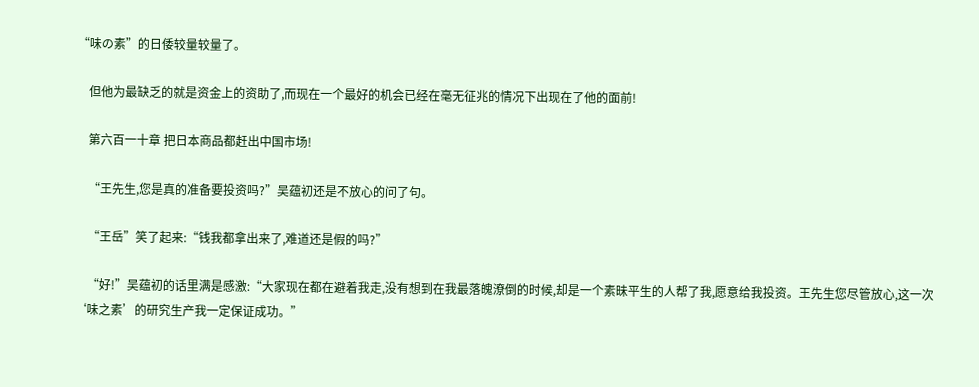“味の素”的日倭较量较量了。

    但他为最缺乏的就是资金上的资助了,而现在一个最好的机会已经在毫无征兆的情况下出现在了他的面前!

    第六百一十章 把日本商品都赶出中国市场!

    “王先生,您是真的准备要投资吗?”吴蕴初还是不放心的问了句。

    “王岳”笑了起来:“钱我都拿出来了,难道还是假的吗?”

    “好!”吴蕴初的话里满是感激:“大家现在都在避着我走,没有想到在我最落魄潦倒的时候,却是一个素昧平生的人帮了我,愿意给我投资。王先生您尽管放心,这一次‘味之素’的研究生产我一定保证成功。”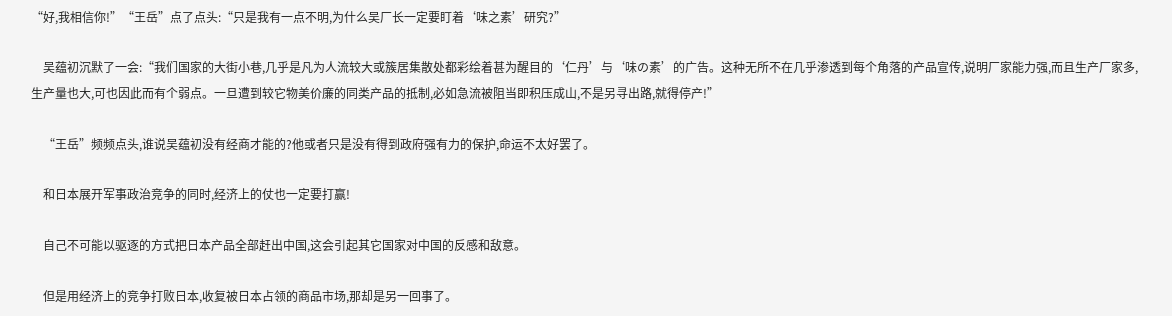“好,我相信你!”“王岳”点了点头:“只是我有一点不明,为什么吴厂长一定要盯着‘味之素’研究?”

    吴蕴初沉默了一会:“我们国家的大街小巷,几乎是凡为人流较大或簇居集散处都彩绘着甚为醒目的‘仁丹’与‘味の素’的广告。这种无所不在几乎渗透到每个角落的产品宣传,说明厂家能力强,而且生产厂家多,生产量也大,可也因此而有个弱点。一旦遭到较它物美价廉的同类产品的抵制,必如急流被阻当即积压成山,不是另寻出路,就得停产!”

    “王岳”频频点头,谁说吴蕴初没有经商才能的?他或者只是没有得到政府强有力的保护,命运不太好罢了。

    和日本展开军事政治竞争的同时,经济上的仗也一定要打赢!

    自己不可能以驱逐的方式把日本产品全部赶出中国,这会引起其它国家对中国的反感和敌意。

    但是用经济上的竞争打败日本,收复被日本占领的商品市场,那却是另一回事了。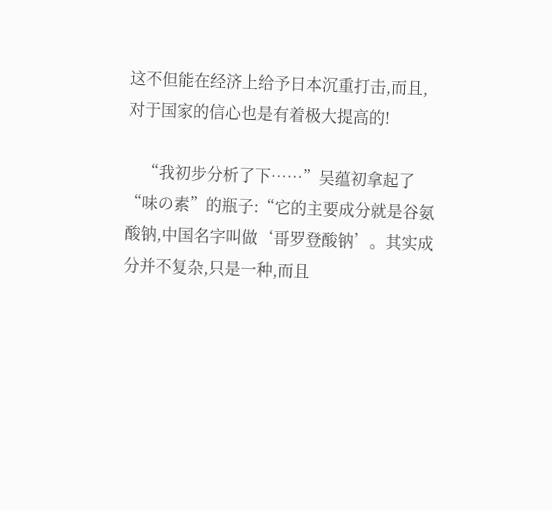这不但能在经济上给予日本沉重打击,而且,对于国家的信心也是有着极大提高的!

    “我初步分析了下……”吴蕴初拿起了“味の素”的瓶子:“它的主要成分就是谷氨酸钠,中国名字叫做‘哥罗登酸钠’。其实成分并不复杂,只是一种,而且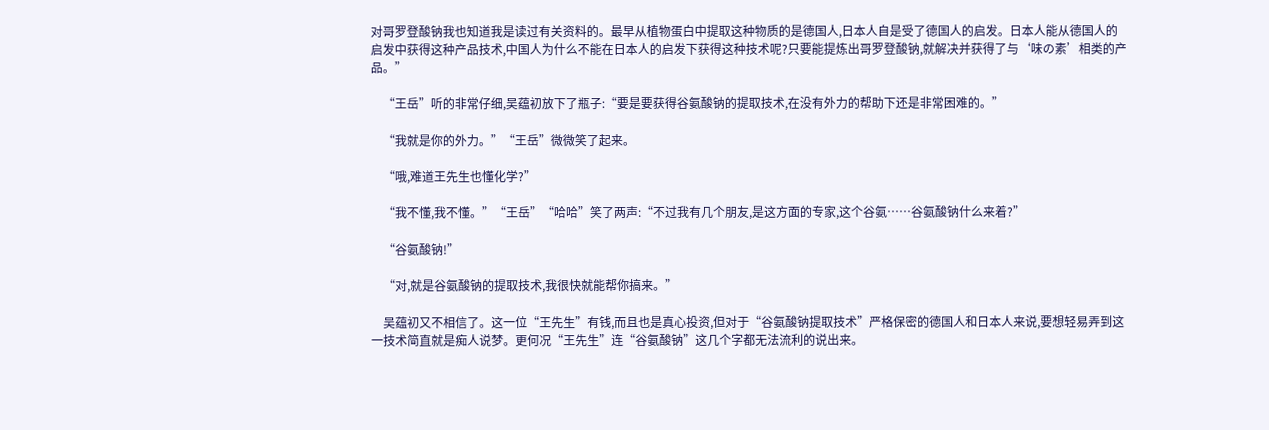对哥罗登酸钠我也知道我是读过有关资料的。最早从植物蛋白中提取这种物质的是德国人,日本人自是受了德国人的启发。日本人能从德国人的启发中获得这种产品技术,中国人为什么不能在日本人的启发下获得这种技术呢?只要能提炼出哥罗登酸钠,就解决并获得了与‘味の素’相类的产品。”

    “王岳”听的非常仔细,吴蕴初放下了瓶子:“要是要获得谷氨酸钠的提取技术,在没有外力的帮助下还是非常困难的。”

    “我就是你的外力。”“王岳”微微笑了起来。

    “哦,难道王先生也懂化学?”

    “我不懂,我不懂。”“王岳”“哈哈”笑了两声:“不过我有几个朋友,是这方面的专家,这个谷氨……谷氨酸钠什么来着?”

    “谷氨酸钠!”

    “对,就是谷氨酸钠的提取技术,我很快就能帮你搞来。”

    吴蕴初又不相信了。这一位“王先生”有钱,而且也是真心投资,但对于“谷氨酸钠提取技术”严格保密的德国人和日本人来说,要想轻易弄到这一技术简直就是痴人说梦。更何况“王先生”连“谷氨酸钠”这几个字都无法流利的说出来。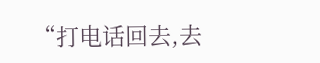“打电话回去,去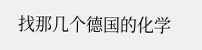找那几个德国的化学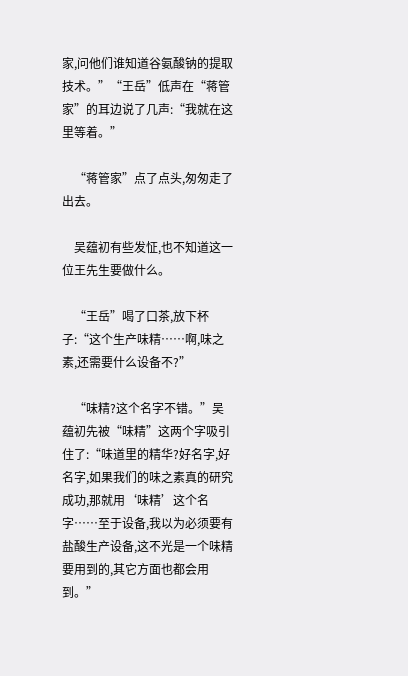家,问他们谁知道谷氨酸钠的提取技术。”“王岳”低声在“蒋管家”的耳边说了几声:“我就在这里等着。”

    “蒋管家”点了点头,匆匆走了出去。

    吴蕴初有些发怔,也不知道这一位王先生要做什么。

    “王岳”喝了口茶,放下杯子:“这个生产味精……啊,味之素,还需要什么设备不?”

    “味精?这个名字不错。”吴蕴初先被“味精”这两个字吸引住了:“味道里的精华?好名字,好名字,如果我们的味之素真的研究成功,那就用‘味精’这个名字……至于设备,我以为必须要有盐酸生产设备,这不光是一个味精要用到的,其它方面也都会用到。”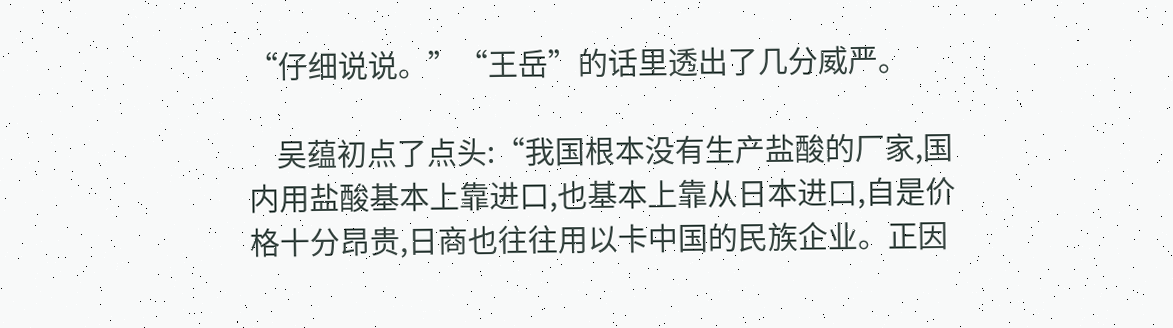“仔细说说。”“王岳”的话里透出了几分威严。

    吴蕴初点了点头:“我国根本没有生产盐酸的厂家,国内用盐酸基本上靠进口,也基本上靠从日本进口,自是价格十分昂贵,日商也往往用以卡中国的民族企业。正因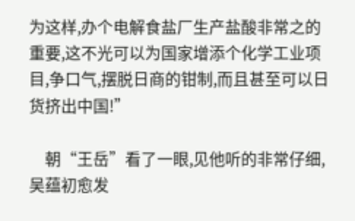为这样,办个电解食盐厂生产盐酸非常之的重要,这不光可以为国家增添个化学工业项目,争口气,摆脱日商的钳制,而且甚至可以日货挤出中国!”

    朝“王岳”看了一眼,见他听的非常仔细,吴蕴初愈发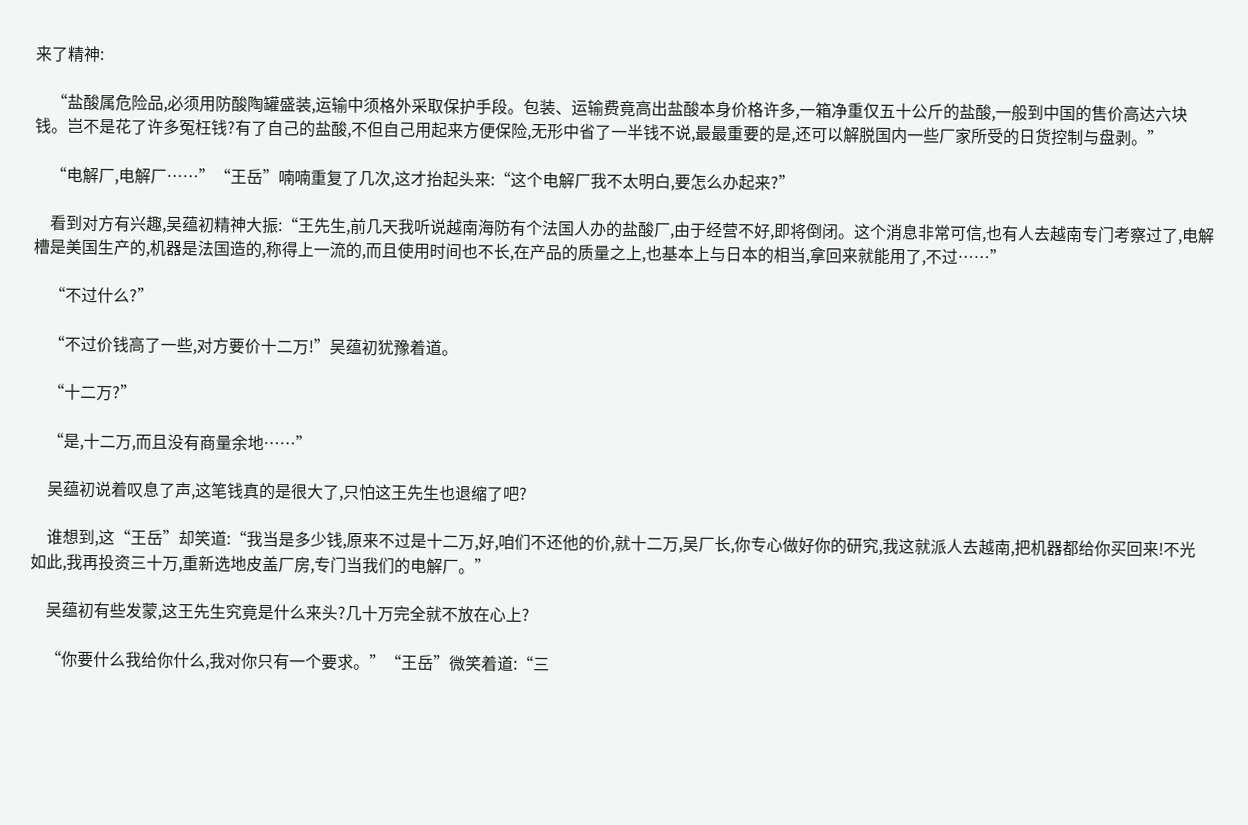来了精神:

    “盐酸属危险品,必须用防酸陶罐盛装,运输中须格外采取保护手段。包装、运输费竟高出盐酸本身价格许多,一箱净重仅五十公斤的盐酸,一般到中国的售价高达六块钱。岂不是花了许多冤枉钱?有了自己的盐酸,不但自己用起来方便保险,无形中省了一半钱不说,最最重要的是,还可以解脱国内一些厂家所受的日货控制与盘剥。”

    “电解厂,电解厂……”“王岳”喃喃重复了几次,这才抬起头来:“这个电解厂我不太明白,要怎么办起来?”

    看到对方有兴趣,吴蕴初精神大振:“王先生,前几天我听说越南海防有个法国人办的盐酸厂,由于经营不好,即将倒闭。这个消息非常可信,也有人去越南专门考察过了,电解槽是美国生产的,机器是法国造的,称得上一流的,而且使用时间也不长,在产品的质量之上,也基本上与日本的相当,拿回来就能用了,不过……”

    “不过什么?”

    “不过价钱高了一些,对方要价十二万!”吴蕴初犹豫着道。

    “十二万?”

    “是,十二万,而且没有商量余地……”

    吴蕴初说着叹息了声,这笔钱真的是很大了,只怕这王先生也退缩了吧?

    谁想到,这“王岳”却笑道:“我当是多少钱,原来不过是十二万,好,咱们不还他的价,就十二万,吴厂长,你专心做好你的研究,我这就派人去越南,把机器都给你买回来!不光如此,我再投资三十万,重新选地皮盖厂房,专门当我们的电解厂。”

    吴蕴初有些发蒙,这王先生究竟是什么来头?几十万完全就不放在心上?

    “你要什么我给你什么,我对你只有一个要求。”“王岳”微笑着道:“三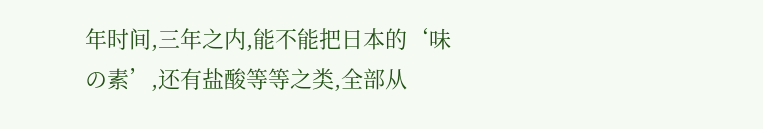年时间,三年之内,能不能把日本的‘味の素’,还有盐酸等等之类,全部从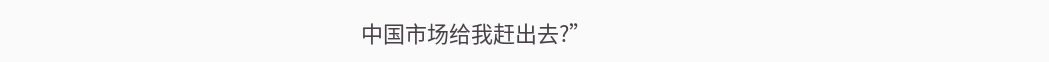中国市场给我赶出去?”